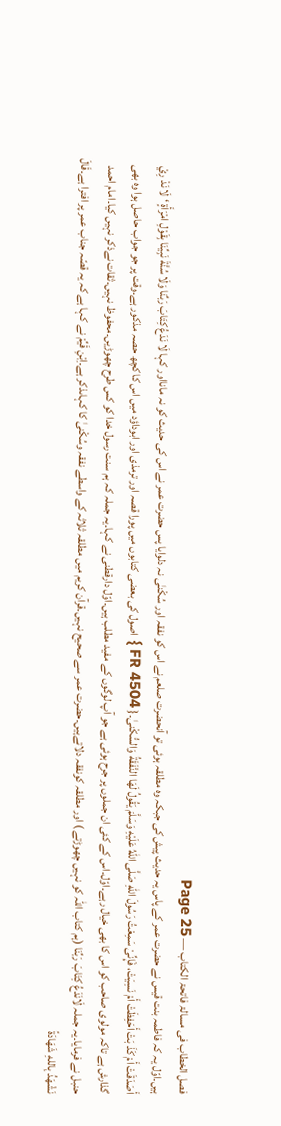فصل الخطاب فی مسالۃ فاتحۃ الکتاب — Page 25
ہیں۔اوّل یہ کہ فاطمہ بنت قیس نے حضرت عمر کے پاس یہ حدیث پیش کی جبکہ وہ مطلقہ ہوئی تو آنحضرت صلعم نے اس کو نفقہ اور سُکْنـٰی نہ دلوایا پس حضرت عمر نے اس کی حدیث کو نہ مانااور کہا لَا نَدَعُ كِتَابَ رَبِّنَا وَلَا سُنَّةَ نَبِيِّنَا بِقَوْلِ امْرَأَةٍ ‘ لَا نَدْ رِيْ أَصَدَقَتْ أَمْ كَذَ بَتْ أَحَفِظَتْ أَمْ نَسِيَتْ، فَإِنِّیْ سَمِعْتُ رَسُولَ اللهِ صَلَّى اللهُ عَلَيْهِ وَسَلَّمَ يَقُولُ لَهَا النَّفَقَةُ وَالسُّكْنىٰ۔{ FR 4504 } اصول کی بعضی کتابوں میں پورا قصہ اور ترمذی اور ابوداؤد میں اس کا کچھ حصہ مذکور ہے۔وقت پر جو جواب حاصل ہوا وہ بھی گذارش ہے تاکہ مولوی صاحب کو اس کا بھی خیال رہے۔اوّل۔اس کے کئی ان جملوں پر جرح ہوئی ہے جو آپ لوگوں کے مفید مطلب ہیں۔اوّل دارقطنی نے کہا۔یہ جملہ کہ ہم سنت رسول خدا کو کس طرح چھوڑیں۔محفوظ نہیں۔ثقات نےذکر نہیں کیا۔امام احمد حنبل نے فرمایا۔یہ جملہ لَانَدَعُ کِتَابَ رَبِّنَا (ہم کتاب اللہ کو نہیں چھوڑتے ) اور مطلقہ کونفقہ دلاتےہیں۔حضرت عمر سے صحیح نہیں۔قرآن کریم میں مطلقہ ثلاثہ کے واسطے نفقہ وسُکْنیٰ کا کہاںذکر ہے۔اِبْنِ قَیِّمْ نے کہا ہے کہ یہ قصّہ جناب عمر پر افترا ہے۔قَالَ نَشْهَدُ بِاللهِ شَهَادَةً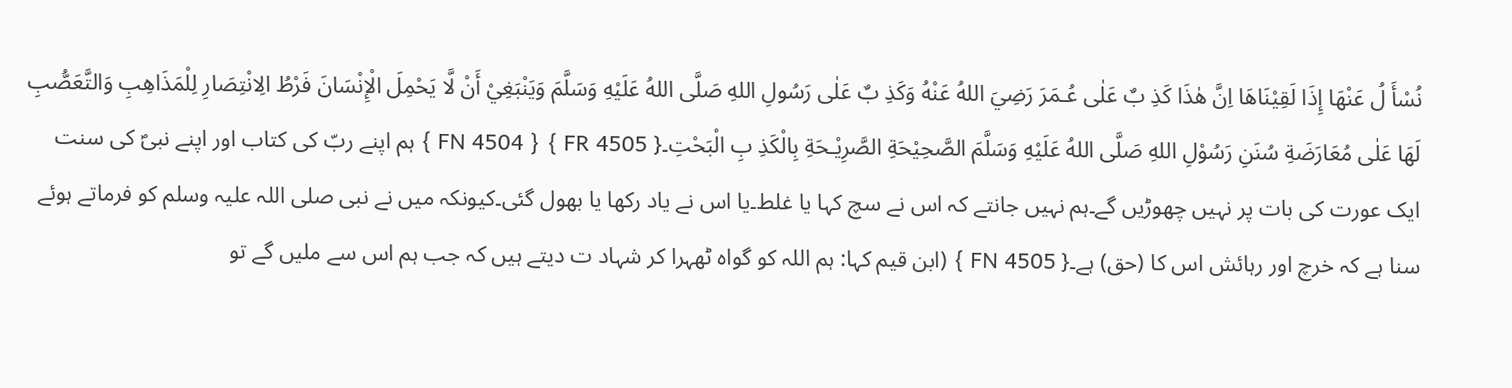نُسْأَ لُ عَنْهَا إِذَا لَقِيْنَاهَا اِنَّ هٰذَا كَذِ بٌ عَلٰى عُـمَرَ رَضِيَ اللهُ عَنْهُ وَكَذِ بٌ عَلٰى رَسُولِ اللهِ صَلَّى اللهُ عَلَيْهِ وَسَلَّمَ وَيَنْبَغِيْ أَنْ لَّا يَحْمِلَ الْإِنْسَانَ فَرْطُ الِانْتِصَارِ لِلْمَذَاهِبِ وَالتَّعَصُّبِ لَهَا عَلٰى مُعَارَضَةِ سُنَنِ رَسُوْلِ اللهِ صَلَّى اللهُ عَلَيْهِ وَسَلَّمَ الصَّحِيْحَةِ الصَّرِيْـحَةِ بِالْكَذِ بِ الْبَحْتِ۔{ FR 4505 } { FN 4504 } ہم اپنے ربّ کی کتاب اور اپنے نبیؐ کی سنت ایک عورت کی بات پر نہیں چھوڑیں گے۔ہم نہیں جانتے کہ اس نے سچ کہا یا غلط۔یا اس نے یاد رکھا یا بھول گئی۔کیونکہ میں نے نبی صلی اللہ علیہ وسلم کو فرماتے ہوئے سنا ہے کہ خرچ اور رہائش اس کا (حق) ہے۔{ FN 4505 } (ابن قیم کہا: ہم اللہ کو گواہ ٹھہرا کر شہاد ت دیتے ہیں کہ جب ہم اس سے ملیں گے تو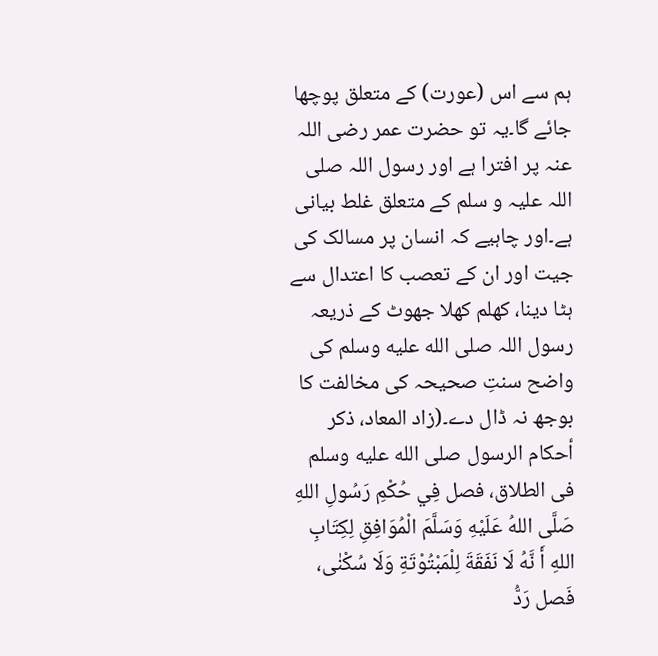ہم سے اس (عورت) کے متعلق پوچھا جائے گا۔یہ تو حضرت عمر رضی اللہ عنہ پر افترا ہے اور رسول اللہ صلی اللہ علیہ و سلم کے متعلق غلط بیانی ہے۔اور چاہیے کہ انسان پر مسالک کی جیت اور ان کے تعصب کا اعتدال سے ہٹا دینا، کھلم کھلا جھوٹ کے ذریعہ رسول اللہ صلى الله عليه وسلم کی واضح سنتِ صحیحہ کی مخالفت کا بوجھ نہ ڈال دے۔(زاد المعاد، ذکر أحکام الرسول صلى الله عليه وسلم فی الطلاق، فصل فِي حُكْمِ رَسُولِ اللهِ صَلَّى اللهُ عَلَيْهِ وَسَلَّمَ الْمُوَافِقِ لِكِتَابِ اللهِ أَ نَّهُ لَا نَفَقَةَ لِلْمَبْتُوْتَةِ وَلَا سُكْنٰى، فَصل رَدُّ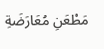مَطْعَنِ مُعَارَضَةِ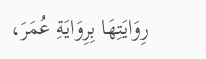رِوَايَتِهَا بِرِوَايَةِ عُمَرَ،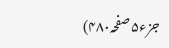جزء۵ صفحہ۴۸۰)